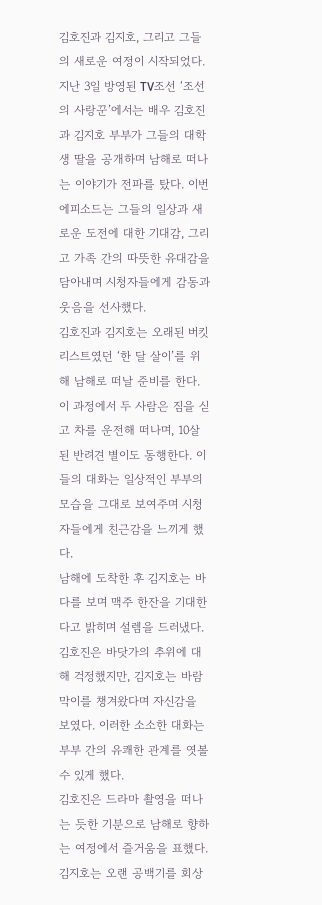김호진과 김지호, 그리고 그들의 새로운 여정이 시작되었다.
지난 3일 방영된 TV조선 ‘조선의 사랑꾼’에서는 배우 김호진과 김지호 부부가 그들의 대학생 딸을 공개하며 남해로 떠나는 이야기가 전파를 탔다. 이번 에피소드는 그들의 일상과 새로운 도전에 대한 기대감, 그리고 가족 간의 따뜻한 유대감을 담아내며 시청자들에게 감동과 웃음을 선사했다.
김호진과 김지호는 오래된 버킷리스트였던 ‘한 달 살이’를 위해 남해로 떠날 준비를 한다. 이 과정에서 두 사람은 짐을 싣고 차를 운전해 떠나며, 10살 된 반려견 별이도 동행한다. 이들의 대화는 일상적인 부부의 모습을 그대로 보여주며 시청자들에게 친근감을 느끼게 했다.
남해에 도착한 후 김지호는 바다를 보며 맥주 한잔을 기대한다고 밝히며 설렘을 드러냈다. 김호진은 바닷가의 추위에 대해 걱정했지만, 김지호는 바람막이를 챙겨왔다며 자신감을 보였다. 이러한 소소한 대화는 부부 간의 유쾌한 관계를 엿볼 수 있게 했다.
김호진은 드라마 촬영을 떠나는 듯한 기분으로 남해로 향하는 여정에서 즐거움을 표했다. 김지호는 오랜 공백기를 회상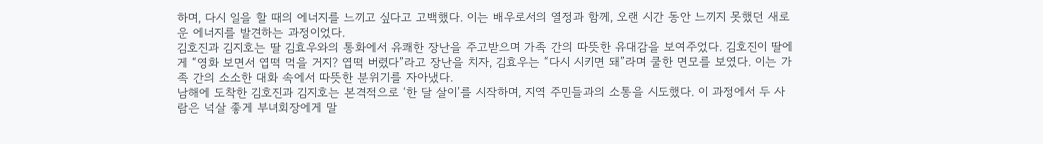하며, 다시 일을 할 때의 에너지를 느끼고 싶다고 고백했다. 이는 배우로서의 열정과 함께, 오랜 시간 동안 느끼지 못했던 새로운 에너지를 발견하는 과정이었다.
김호진과 김지호는 딸 김효우와의 통화에서 유쾌한 장난을 주고받으며 가족 간의 따뜻한 유대감을 보여주었다. 김호진이 딸에게 “영화 보면서 엽떡 먹을 거지? 엽떡 버렸다”라고 장난을 치자, 김효우는 “다시 시키면 돼”라며 쿨한 면모를 보였다. 이는 가족 간의 소소한 대화 속에서 따뜻한 분위기를 자아냈다.
남해에 도착한 김호진과 김지호는 본격적으로 ‘한 달 살이’를 시작하며, 지역 주민들과의 소통을 시도했다. 이 과정에서 두 사람은 넉살 좋게 부녀회장에게 말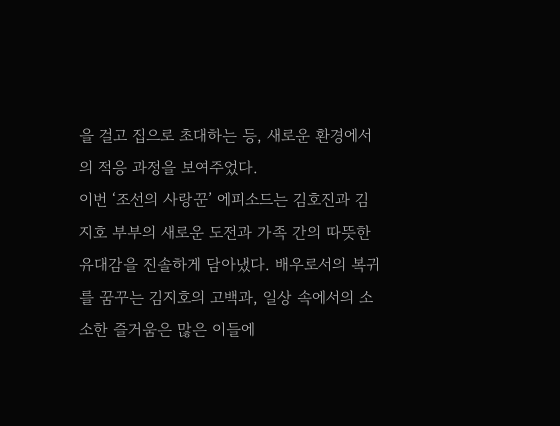을 걸고 집으로 초대하는 등, 새로운 환경에서의 적응 과정을 보여주었다.
이번 ‘조선의 사랑꾼’ 에피소드는 김호진과 김지호 부부의 새로운 도전과 가족 간의 따뜻한 유대감을 진솔하게 담아냈다. 배우로서의 복귀를 꿈꾸는 김지호의 고백과, 일상 속에서의 소소한 즐거움은 많은 이들에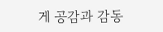게 공감과 감동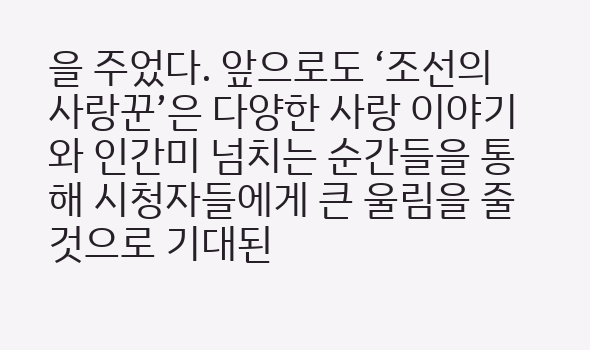을 주었다. 앞으로도 ‘조선의 사랑꾼’은 다양한 사랑 이야기와 인간미 넘치는 순간들을 통해 시청자들에게 큰 울림을 줄 것으로 기대된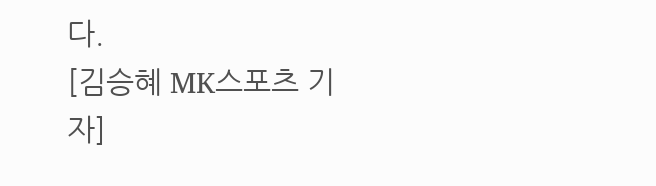다.
[김승혜 MK스포츠 기자]